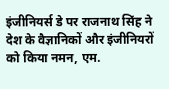इंजीनियर्स डे पर राजनाथ सिंह ने देश के वैज्ञानिकों और इंजीनियरों को किया नमन, एम.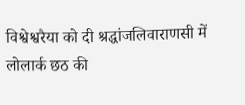विश्वेश्वरैया को दी श्रद्धांजलिवाराणसी में लोलार्क छठ की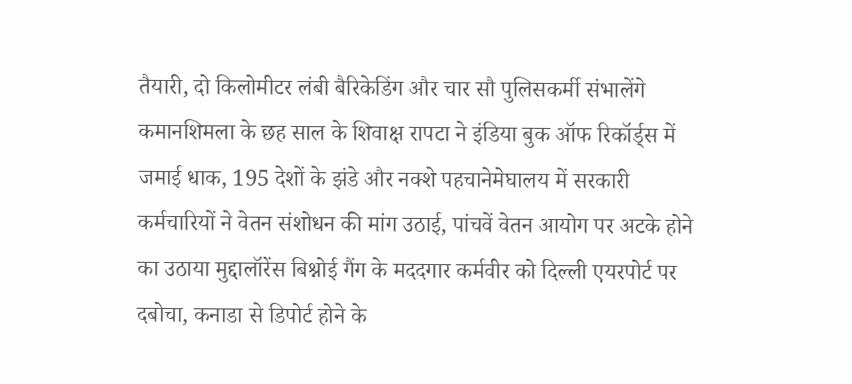तैयारी, दो किलोमीटर लंबी बैरिकेडिंग और चार सौ पुलिसकर्मी संभालेंगे कमानशिमला के छह साल के शिवाक्ष रापटा ने इंडिया बुक ऑफ रिकॉर्ड्स में जमाई धाक, 195 देशों के झंडे और नक्शे पहचानेमेघालय में सरकारी कर्मचारियों ने वेतन संशोधन की मांग उठाई, पांचवें वेतन आयोग पर अटके होने का उठाया मुद्दालॉरेंस बिश्नोई गैंग के मददगार कर्मवीर को दिल्ली एयरपोर्ट पर दबोचा, कनाडा से डिपोर्ट होने के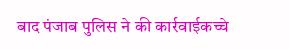बाद पंजाब पुलिस ने की कार्रवाईकच्चे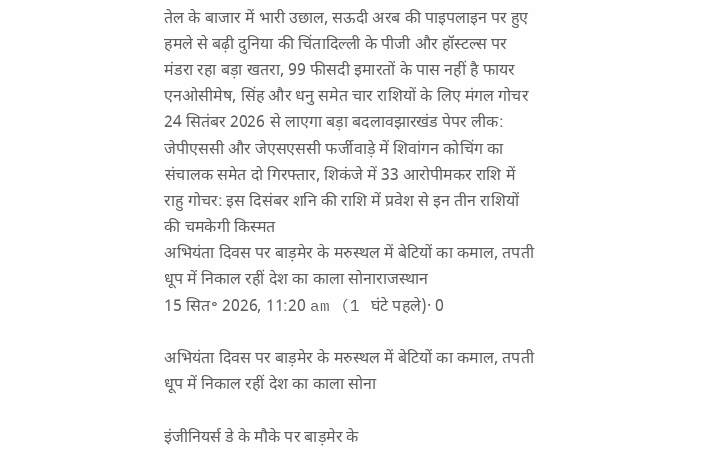तेल के बाजार में भारी उछाल, सऊदी अरब की पाइपलाइन पर हुए हमले से बढ़ी दुनिया की चिंतादिल्ली के पीजी और हॉस्टल्स पर मंडरा रहा बड़ा खतरा, 99 फीसदी इमारतों के पास नहीं है फायर एनओसीमेष, सिंह और धनु समेत चार राशियों के लिए मंगल गोचर 24 सितंबर 2026 से लाएगा बड़ा बदलावझारखंड पेपर लीक: जेपीएससी और जेएसएससी फर्जीवाड़े में शिवांगन कोचिंग का संचालक समेत दो गिरफ्तार, शिकंजे में 33 आरोपीमकर राशि में राहु गोचर: इस दिसंबर शनि की राशि में प्रवेश से इन तीन राशियों की चमकेगी किस्मत
अभियंता दिवस पर बाड़मेर के मरुस्थल में बेटियों का कमाल, तपती धूप में निकाल रहीं देश का काला सोनाराजस्थान
15 सित॰ 2026, 11:20 am (1 घंटे पहले)· 0

अभियंता दिवस पर बाड़मेर के मरुस्थल में बेटियों का कमाल, तपती धूप में निकाल रहीं देश का काला सोना

इंजीनियर्स डे के मौके पर बाड़मेर के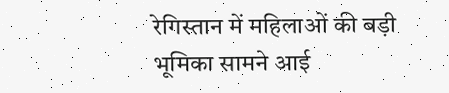रेगिस्तान में महिलाओं की बड़ी भूमिका सामने आई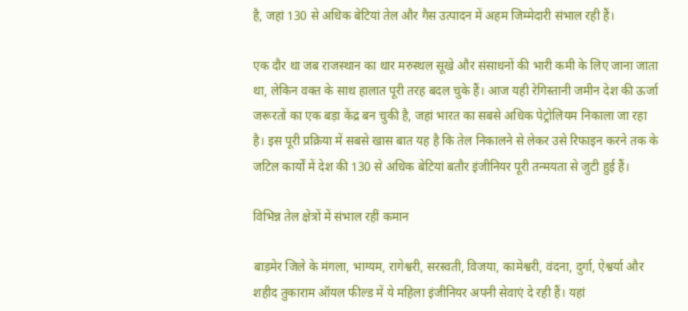है, जहां 130 से अधिक बेटियां तेल और गैस उत्पादन में अहम जिम्मेदारी संभाल रही हैं।

एक दौर था जब राजस्थान का थार मरुस्थल सूखे और संसाधनों की भारी कमी के लिए जाना जाता था, लेकिन वक्त के साथ हालात पूरी तरह बदल चुके हैं। आज यही रेगिस्तानी जमीन देश की ऊर्जा जरूरतों का एक बड़ा केंद्र बन चुकी है, जहां भारत का सबसे अधिक पेट्रोलियम निकाला जा रहा है। इस पूरी प्रक्रिया में सबसे खास बात यह है कि तेल निकालने से लेकर उसे रिफाइन करने तक के जटिल कार्यों में देश की 130 से अधिक बेटियां बतौर इंजीनियर पूरी तन्मयता से जुटी हुई हैं।

विभिन्न तेल क्षेत्रों में संभाल रहीं कमान

बाड़मेर जिले के मंगला, भाग्यम, रागेश्वरी, सरस्वती, विजया, कामेश्वरी, वंदना, दुर्गा, ऐश्वर्या और शहीद तुकाराम ऑयल फील्ड में ये महिला इंजीनियर अपनी सेवाएं दे रही हैं। यहां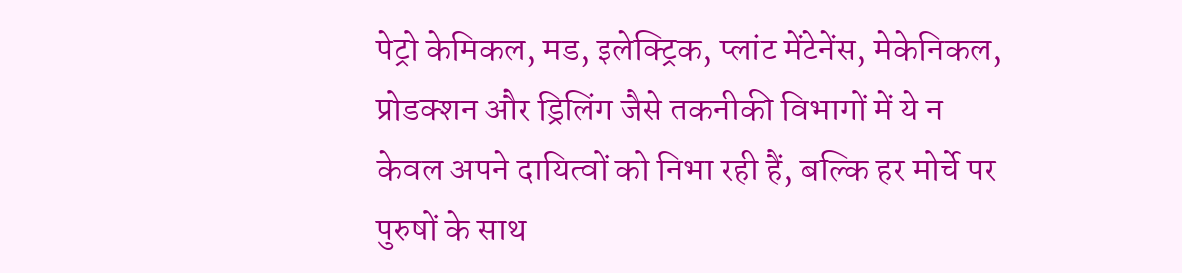पेट्रो केमिकल, मड, इलेक्ट्रिक, प्लांट मेंटेनेंस, मेकेनिकल, प्रोडक्शन और ड्रिलिंग जैसे तकनीकी विभागों में ये न केवल अपने दायित्वों को निभा रही हैं, बल्कि हर मोर्चे पर पुरुषों के साथ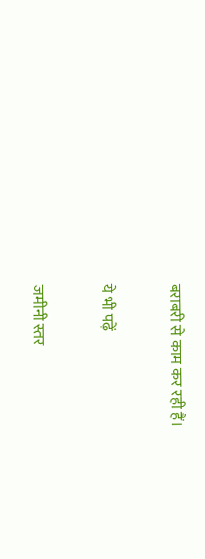बराबरी से काम कर रही हैं।

ये भी पढ़ें

जमीनी स्तर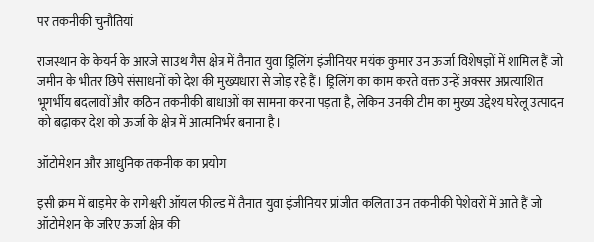पर तकनीकी चुनौतियां

राजस्थान के केयर्न के आरजे साउथ गैस क्षेत्र में तैनात युवा ड्रिलिंग इंजीनियर मयंक कुमार उन ऊर्जा विशेषज्ञों में शामिल हैं जो जमीन के भीतर छिपे संसाधनों को देश की मुख्यधारा से जोड़ रहे हैं। ड्रिलिंग का काम करते वक्त उन्हें अक्सर अप्रत्याशित भूगर्भीय बदलावों और कठिन तकनीकी बाधाओं का सामना करना पड़ता है, लेकिन उनकी टीम का मुख्य उद्देश्य घरेलू उत्पादन को बढ़ाकर देश को ऊर्जा के क्षेत्र में आत्मनिर्भर बनाना है।

ऑटोमेशन और आधुनिक तकनीक का प्रयोग

इसी क्रम में बाड़मेर के रागेश्वरी ऑयल फील्ड में तैनात युवा इंजीनियर प्रांजीत कलिता उन तकनीकी पेशेवरों में आते हैं जो ऑटोमेशन के जरिए ऊर्जा क्षेत्र की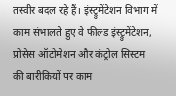तस्वीर बदल रहे हैं। इंस्ट्रुमेंटेशन विभाग में काम संभालते हुए वे फील्ड इंस्ट्रुमेंटेशन, प्रोसेस ऑटोमेशन और कंट्रोल सिस्टम की बारीकियों पर काम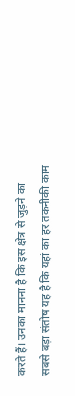करते हैं। उनका मानना है कि इस क्षेत्र से जुड़ने का सबसे बड़ा संतोष यह है कि यहां का हर तकनीकी काम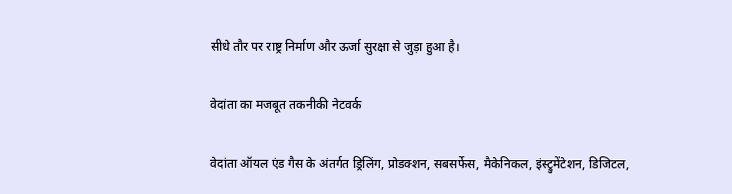सीधे तौर पर राष्ट्र निर्माण और ऊर्जा सुरक्षा से जुड़ा हुआ है।

वेदांता का मजबूत तकनीकी नेटवर्क

वेदांता ऑयल एंड गैस के अंतर्गत ड्रिलिंग, प्रोडक्शन, सबसर्फेस, मैकेनिकल, इंस्ट्रुमेंटेशन, डिजिटल,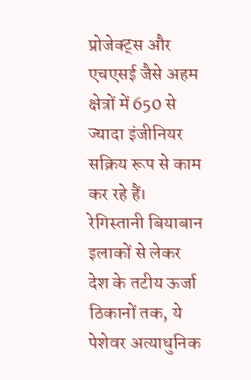प्रोजेक्ट्स और एचएसई जैसे अहम क्षेत्रों में 650 से ज्यादा इंजीनियर सक्रिय रूप से काम कर रहे हैं। रेगिस्तानी बियाबान इलाकों से लेकर देश के तटीय ऊर्जा ठिकानों तक, ये पेशेवर अत्याधुनिक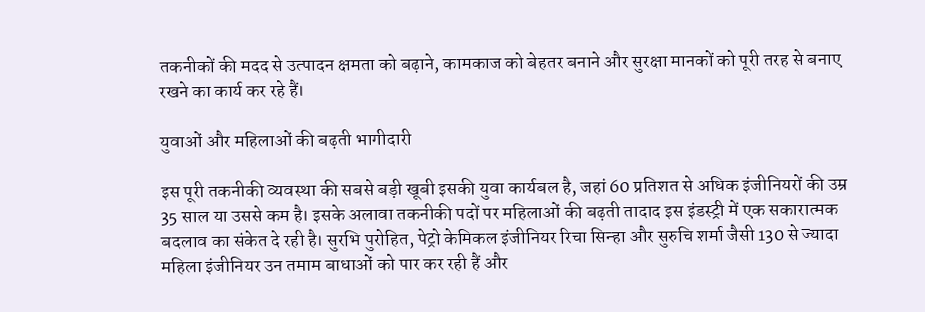तकनीकों की मदद से उत्पादन क्षमता को बढ़ाने, कामकाज को बेहतर बनाने और सुरक्षा मानकों को पूरी तरह से बनाए रखने का कार्य कर रहे हैं।

युवाओं और महिलाओं की बढ़ती भागीदारी

इस पूरी तकनीकी व्यवस्था की सबसे बड़ी खूबी इसकी युवा कार्यबल है, जहां 60 प्रतिशत से अधिक इंजीनियरों की उम्र 35 साल या उससे कम है। इसके अलावा तकनीकी पदों पर महिलाओं की बढ़ती तादाद इस इंडस्ट्री में एक सकारात्मक बदलाव का संकेत दे रही है। सुरभि पुरोहित, पेट्रो केमिकल इंजीनियर रिचा सिन्हा और सुरुचि शर्मा जैसी 130 से ज्यादा महिला इंजीनियर उन तमाम बाधाओं को पार कर रही हैं और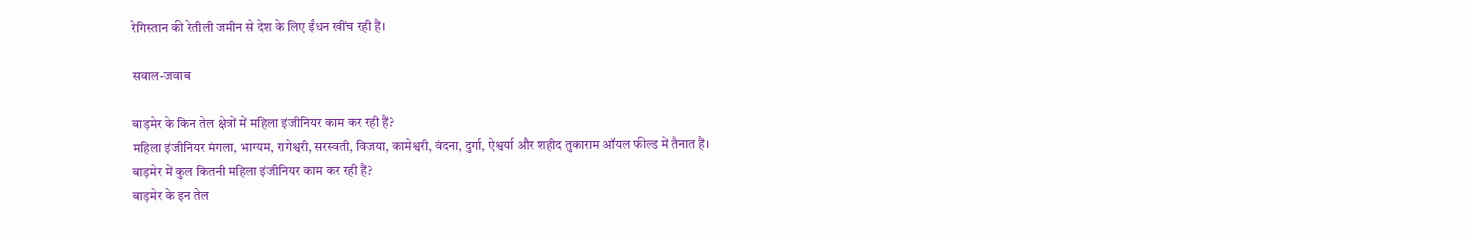रेगिस्तान की रेतीली जमीन से देश के लिए ईंधन खींच रही हैं।

सवाल-जवाब

बाड़मेर के किन तेल क्षेत्रों में महिला इंजीनियर काम कर रही हैं?
महिला इंजीनियर मंगला, भाग्यम, रागेश्वरी, सरस्वती, विजया, कामेश्वरी, वंदना, दुर्गा, ऐश्वर्या और शहीद तुकाराम ऑयल फील्ड में तैनात हैं।
बाड़मेर में कुल कितनी महिला इंजीनियर काम कर रही हैं?
बाड़मेर के इन तेल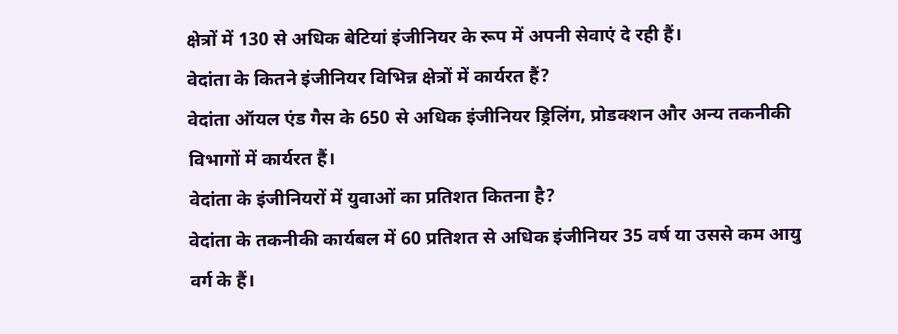क्षेत्रों में 130 से अधिक बेटियां इंजीनियर के रूप में अपनी सेवाएं दे रही हैं।
वेदांता के कितने इंजीनियर विभिन्न क्षेत्रों में कार्यरत हैं?
वेदांता ऑयल एंड गैस के 650 से अधिक इंजीनियर ड्रिलिंग, प्रोडक्शन और अन्य तकनीकी विभागों में कार्यरत हैं।
वेदांता के इंजीनियरों में युवाओं का प्रतिशत कितना है?
वेदांता के तकनीकी कार्यबल में 60 प्रतिशत से अधिक इंजीनियर 35 वर्ष या उससे कम आयु वर्ग के हैं।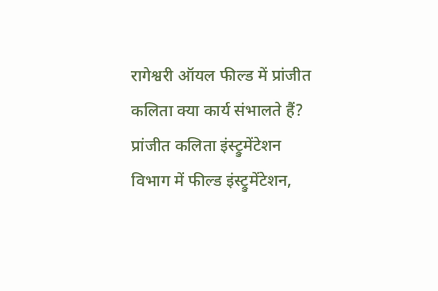रागेश्वरी ऑयल फील्ड में प्रांजीत कलिता क्या कार्य संभालते हैं?
प्रांजीत कलिता इंस्ट्रुमेंटेशन विभाग में फील्ड इंस्ट्रुमेंटेशन,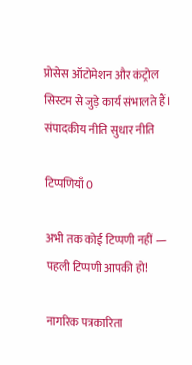प्रोसेस ऑटोमेशन और कंट्रोल सिस्टम से जुड़े कार्य संभालते हैं।
संपादकीय नीति सुधार नीति

टिप्पणियाँ 0

अभी तक कोई टिप्पणी नहीं — पहली टिप्पणी आपकी हो!

नागरिक पत्रकारिता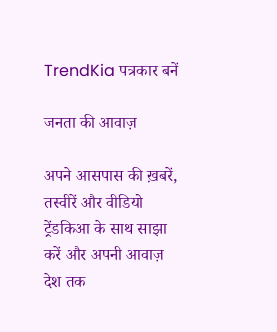TrendKia पत्रकार बनें

जनता की आवाज़

अपने आसपास की ख़बरें, तस्वीरें और वीडियो ट्रेंडकिआ के साथ साझा करें और अपनी आवाज़ देश तक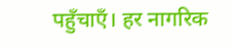पहुँचाएँ। हर नागरिक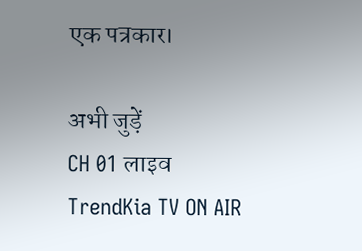एक पत्रकार।

अभी जुड़ें
CH 01 लाइव
TrendKia TV ON AIR